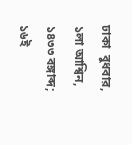ঢাকা  বুধবার, ১লা আশ্বিন, ১৪৩৩ বঙ্গাব্দ; ১৬ই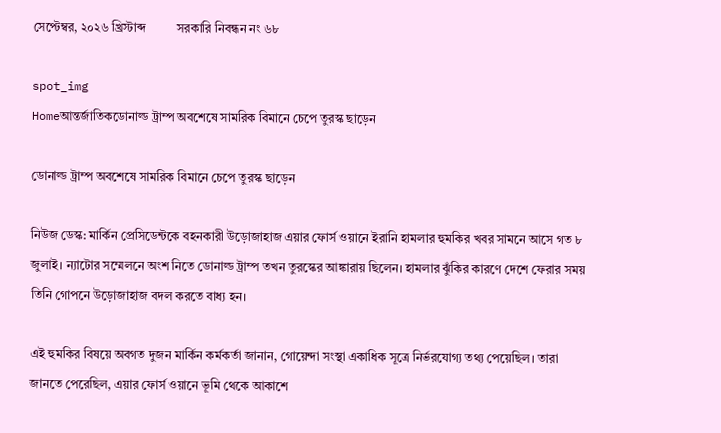সেপ্টেম্বর, ২০২৬ খ্রিস্টাব্দ          সরকারি নিবন্ধন নং ৬৮

spot_img
Homeআন্তর্জাতিকডোনাল্ড ট্রাম্প অবশেষে সামরিক বিমানে চেপে তুরস্ক ছাড়েন

ডোনাল্ড ট্রাম্প অবশেষে সামরিক বিমানে চেপে তুরস্ক ছাড়েন

নিউজ ডেস্ক: মার্কিন প্রেসিডেন্টকে বহনকারী উড়োজাহাজ এয়ার ফোর্স ওয়ানে ইরানি হামলার হুমকির খবর সামনে আসে গত ৮ জুলাই। ন্যাটোর সম্মেলনে অংশ নিতে ডোনাল্ড ট্রাম্প তখন তুরস্কের আঙ্কারায় ছিলেন। হামলার ঝুঁকির কারণে দেশে ফেরার সময় তিনি গোপনে উড়োজাহাজ বদল করতে বাধ্য হন।

এই হুমকির বিষয়ে অবগত দুজন মার্কিন কর্মকর্তা জানান, গোয়েন্দা সংস্থা একাধিক সূত্রে নির্ভরযোগ্য তথ্য পেয়েছিল। তারা জানতে পেরেছিল, এয়ার ফোর্স ওয়ানে ভূমি থেকে আকাশে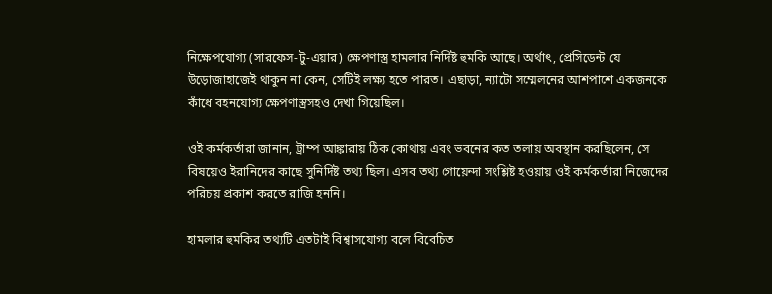নিক্ষেপযোগ্য (সারফেস-টু-এয়ার) ক্ষেপণাস্ত্র হামলার নির্দিষ্ট হুমকি আছে। অর্থাৎ, প্রেসিডেন্ট যে উড়োজাহাজেই থাকুন না কেন, সেটিই লক্ষ্য হতে পারত। এছাড়া, ন্যাটো সম্মেলনের আশপাশে একজনকে কাঁধে বহনযোগ্য ক্ষেপণাস্ত্রসহও দেখা গিয়েছিল।

ওই কর্মকর্তারা জানান, ট্রাম্প আঙ্কারায় ঠিক কোথায় এবং ভবনের কত তলায় অবস্থান করছিলেন, সে বিষয়েও ইরানিদের কাছে সুনির্দিষ্ট তথ্য ছিল। এসব তথ্য গোয়েন্দা সংশ্লিষ্ট হওয়ায় ওই কর্মকর্তারা নিজেদের পরিচয় প্রকাশ করতে রাজি হননি।

হামলার হুমকির তথ্যটি এতটাই বিশ্বাসযোগ্য বলে বিবেচিত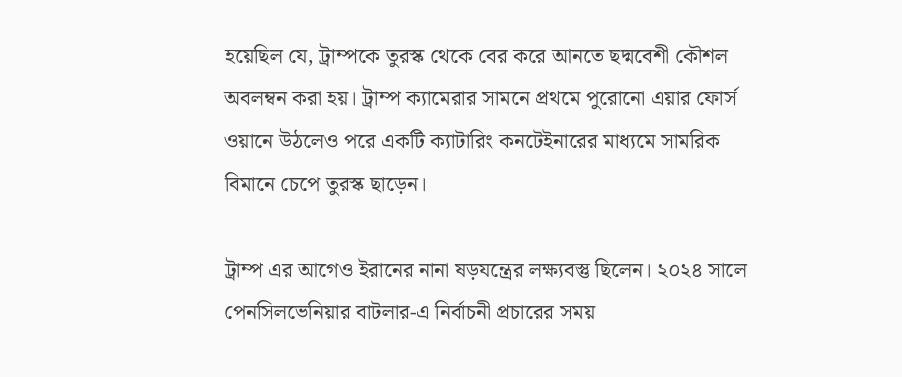হয়েছিল যে, ট্রাম্পকে তুরস্ক থেকে বের করে আনতে ছদ্মবেশী কৌশল অবলম্বন করা হয়। ট্রাম্প ক্যামেরার সামনে প্রথমে পুরোনো এয়ার ফোর্স ওয়ানে উঠলেও পরে একটি ক্যাটারিং কনটেইনারের মাধ্যমে সামরিক বিমানে চেপে তুরস্ক ছাড়েন।

ট্রাম্প এর আগেও ইরানের নানা ষড়যন্ত্রের লক্ষ্যবস্তু ছিলেন। ২০২৪ সালে পেনসিলভেনিয়ার বাটলার-এ নির্বাচনী প্রচারের সময়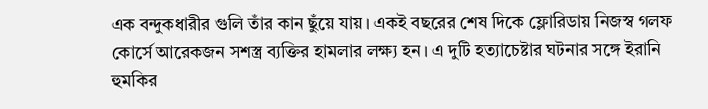এক বন্দুকধারীর গুলি তাঁর কান ছুঁয়ে যায়। একই বছরের শেষ দিকে ফ্লোরিডায় নিজস্ব গলফ কোর্সে আরেকজন সশস্ত্র ব্যক্তির হামলার লক্ষ্য হন। এ দুটি হত্যাচেষ্টার ঘটনার সঙ্গে ইরানি হুমকির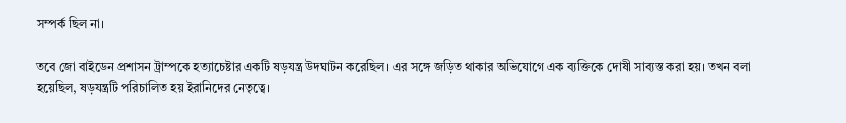সম্পর্ক ছিল না।

তবে জো বাইডেন প্রশাসন ট্রাম্পকে হত্যাচেষ্টার একটি ষড়যন্ত্র উদঘাটন করেছিল। এর সঙ্গে জড়িত থাকার অভিযোগে এক ব্যক্তিকে দোষী সাব্যস্ত করা হয়। তখন বলা হয়েছিল, ষড়যন্ত্রটি পরিচালিত হয় ইরানিদের নেতৃত্বে।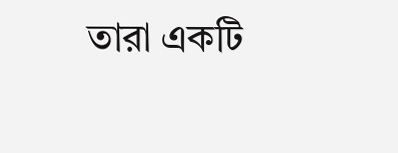তারা একটি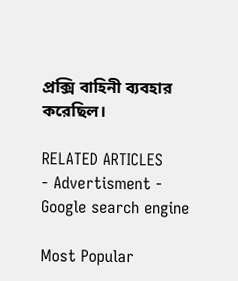প্রক্সি বাহিনী ব্যবহার করেছিল।

RELATED ARTICLES
- Advertisment -
Google search engine

Most Popular